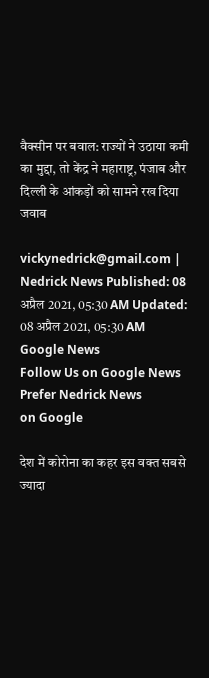वैक्सीन पर बवाल: राज्यों ने उठाया कमी का मुद्दा, तो केंद्र ने महाराष्ट्र, पंजाब और दिल्ली के आंकड़ों को सामने रख दिया जवाब

vickynedrick@gmail.com | Nedrick News Published: 08 अप्रैल 2021, 05:30 AM Updated: 08 अप्रैल 2021, 05:30 AM
Google News
Follow Us on Google News
Prefer Nedrick News
on Google

देश में कोरोना का कहर इस वक्त सबसे ज्यादा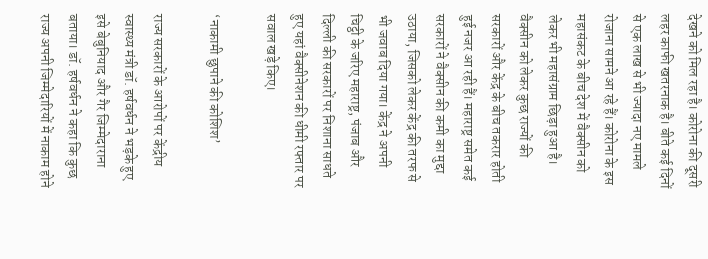देखने को मिल रहा है। कोरोना की दूसरी लहर काफी खतरनाक है। बीते कई दिनों से एक लाख से भी ज्यादा नए मामले रोजाना सामने आ रहे हैं। कोरोना के इस महासंकट के बीच देश में वैक्सीन को लेकर भी महासंग्राम छिड़ा हुआ है। वैक्सीन को लेकर कुछ राज्यों की सरकारों और केंद्र के बीच तकरार होती हुई नजर आ रही हैं। महाराष्ट्र समेत कई सरकारों ने वैक्सीन की कमी का मुद्दा उठाया, जिसको लेकर केंद्र की तरफ से भी जवाब दिया गया। केंद्र ने अपनी चिट्ठी के जरिए महाराष्ट्र, पंजाब और दिल्ली की सरकारों पर निशाना साधते हुए यहां वैक्सीनेशन की धीमी रफ्तार पर सवाल खड़े किए।

‘नाकामी छुपाने की कोशिश’

राज्य सरकारों के आरोपों पर केंद्रीय स्वास्थ्य मंत्री डॉ. हर्षवर्धन ने भड़के हुए इसे बेबुनियाद और गैर जिम्मेदाराना बताया। डॉ. हर्षवर्धन ने कहा कि कुछ राज्य अपनी जिम्मेदारियों में नाकाम होने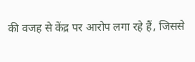की वजह से केंद्र पर आरोप लगा रहे हैं, जिससे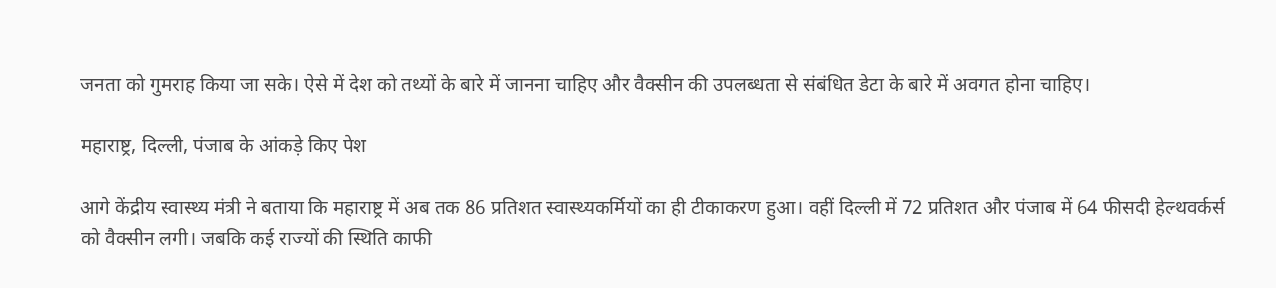जनता को गुमराह किया जा सके। ऐसे में देश को तथ्यों के बारे में जानना चाहिए और वैक्सीन की उपलब्धता से संबंधित डेटा के बारे में अवगत होना चाहिए।

महाराष्ट्र, दिल्ली, पंजाब के आंकड़े किए पेश

आगे केंद्रीय स्वास्थ्य मंत्री ने बताया कि महाराष्ट्र में अब तक 86 प्रतिशत स्वास्थ्यकर्मियों का ही टीकाकरण हुआ। वहीं दिल्ली में 72 प्रतिशत और पंजाब में 64 फीसदी हेल्थवर्कर्स को वैक्सीन लगी। जबकि कई राज्यों की स्थिति काफी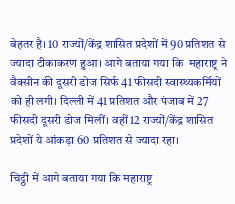बेहतर है। 10 राज्यों/केंद्र शासित प्रदेशों में 90 प्रतिशत से ज्यादा टीकाकरण हुआ। आगे बताया गया कि  महाराष्ट्र ने वैक्सीन की दूसरी डोज सिर्फ 41 फीसदी स्वास्थ्यकर्मियों को ही लगी। दिल्ली में 41 प्रतिशत और पंजाब में 27 फीसदी दूसरी डोज मिलीं। वहीं 12 राज्यों/केंद्र शासित प्रदेशों ये आंकड़ा 60 प्रतिशत से ज्यादा रहा।

चिट्ठी में आगे बताया गया कि महाराष्ट्र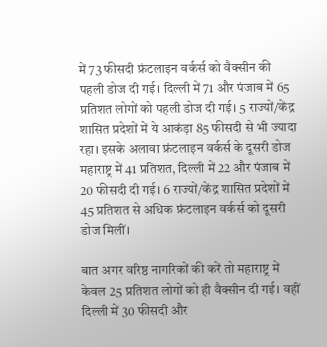में 73 फीसदी फ्रंटलाइन वर्कर्स को वैक्सीन की पहली डोज दी गई। दिल्ली में 71 और पंजाब में 65 प्रतिशत लोगों को पहली डोज दी गई। 5 राज्यों/केंद्र शासित प्रदेशों में ये आकंड़ा 85 फीसदी से भी ज्यादा रहा। इसके अलावा फ्रंटलाइन वर्कर्स के दूसरी डोज महाराष्ट्र में 41 प्रतिशत, दिल्ली में 22 और पंजाब में 20 फीसदी दी गई। 6 राज्यों/केंद्र शासित प्रदेशों में 45 प्रतिशत से अधिक फ्रंटलाइन वर्कर्स को दूसरी डोज मिलीं।

बात अगर वरिष्ठ नागरिकों की करें तो महाराष्ट्र में केवल 25 प्रतिशत लोगों को ही वैक्सीन दी गई। वहीं दिल्ली में 30 फीसदी और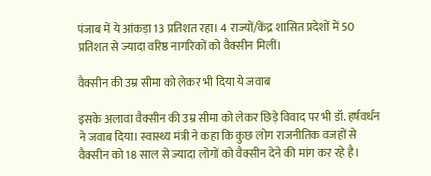पंजाब में ये आंकड़ा 13 प्रतिशत रहा। 4 राज्यों/केंद्र शासित प्रदेशों में 50 प्रतिशत से ज्यादा वरिष्ठ नागरिकों को वैक्सीन मिलीं।

वैक्सीन की उम्र सीमा को लेकर भी दिया ये जवाब

इसके अलावा वैक्सीन की उम्र सीमा को लेकर छिड़े विवाद पर भी डॉ. हर्षवर्धन ने जवाब दिया। स्वास्थ्य मंत्री ने कहा कि कुछ लोग राजनीतिक वजहों से वैक्सीन को 18 साल से ज्यादा लोगों को वैक्सीन देने की मांग कर रहे है।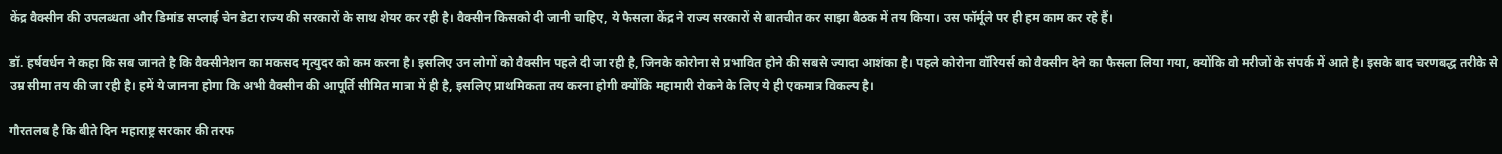केंद्र वैक्सीन की उपलब्धता और डिमांड सप्लाई चेन डेटा राज्य की सरकारों के साथ शेयर कर रही है। वैक्सीन किसको दी जानी चाहिए, ये फैसला केंद्र ने राज्य सरकारों से बातचीत कर साझा बैठक में तय किया। उस फॉर्मूले पर ही हम काम कर रहे हैं।

डॉ. हर्षवर्धन ने कहा कि सब जानते है कि वैक्सीनेशन का मकसद मृत्युदर को कम करना है। इसलिए उन लोगों को वैक्सीन पहले दी जा रही है, जिनके कोरोना से प्रभावित होने की सबसे ज्यादा आशंका है। पहले कोरोना वॉरियर्स को वैक्सीन देने का फैसला लिया गया, क्योंकि वो मरीजों के संपर्क में आते है। इसके बाद चरणबद्ध तरीके से उम्र सीमा तय की जा रही है। हमें ये जानना होगा कि अभी वैक्सीन की आपूर्ति सीमित मात्रा में ही है, इसलिए प्राथमिकता तय करना होगी क्योंकि महामारी रोकने के लिए ये ही एकमात्र विकल्प है।

गौरतलब है कि बीते दिन महाराष्ट्र सरकार की तरफ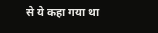से ये कहा गया था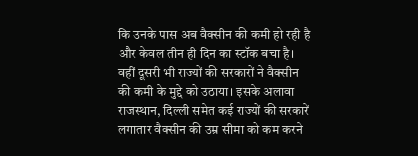कि उनके पास अब वैक्सीन की कमी हो रही है और केवल तीन ही दिन का स्टॉक बचा है। वहीं दूसरी भी राज्यों की सरकारों ने वैक्सीन की कमी के मुद्दे को उठाया। इसके अलावा राजस्थान, दिल्ली समेत कई राज्यों की सरकारें लगातार वैक्सीन की उम्र सीमा को कम करने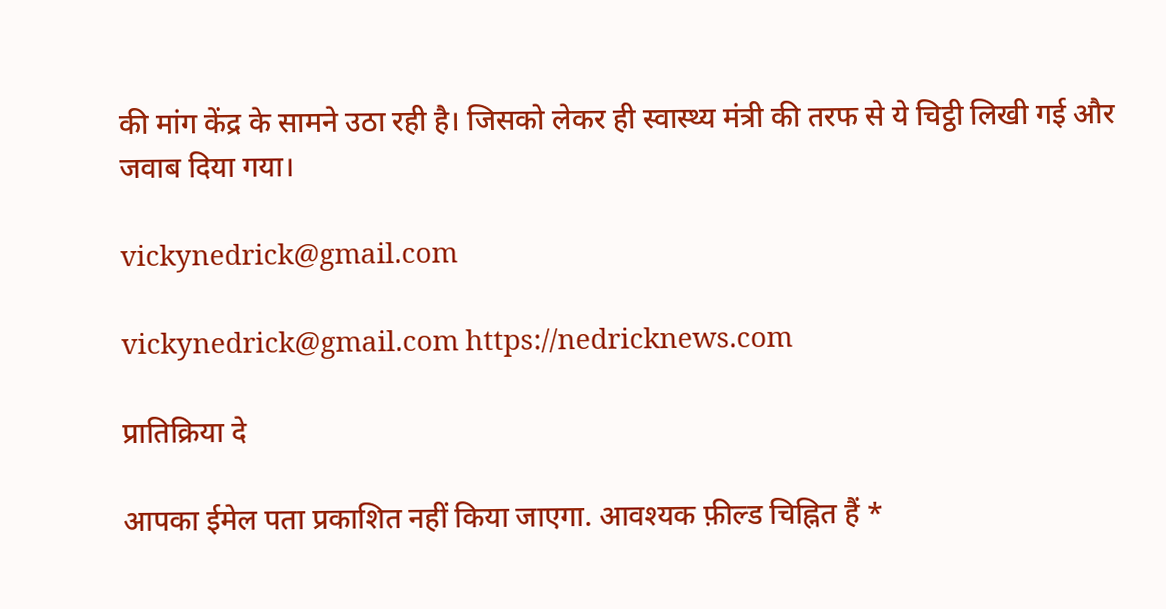की मांग केंद्र के सामने उठा रही है। जिसको लेकर ही स्वास्थ्य मंत्री की तरफ से ये चिट्ठी लिखी गई और जवाब दिया गया।

vickynedrick@gmail.com

vickynedrick@gmail.com https://nedricknews.com

प्रातिक्रिया दे

आपका ईमेल पता प्रकाशित नहीं किया जाएगा. आवश्यक फ़ील्ड चिह्नित हैं *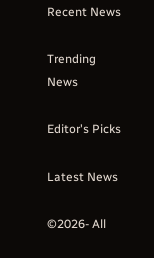Recent News

Trending News

Editor's Picks

Latest News

©2026- All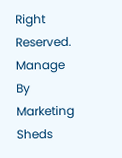Right Reserved. Manage By Marketing Sheds